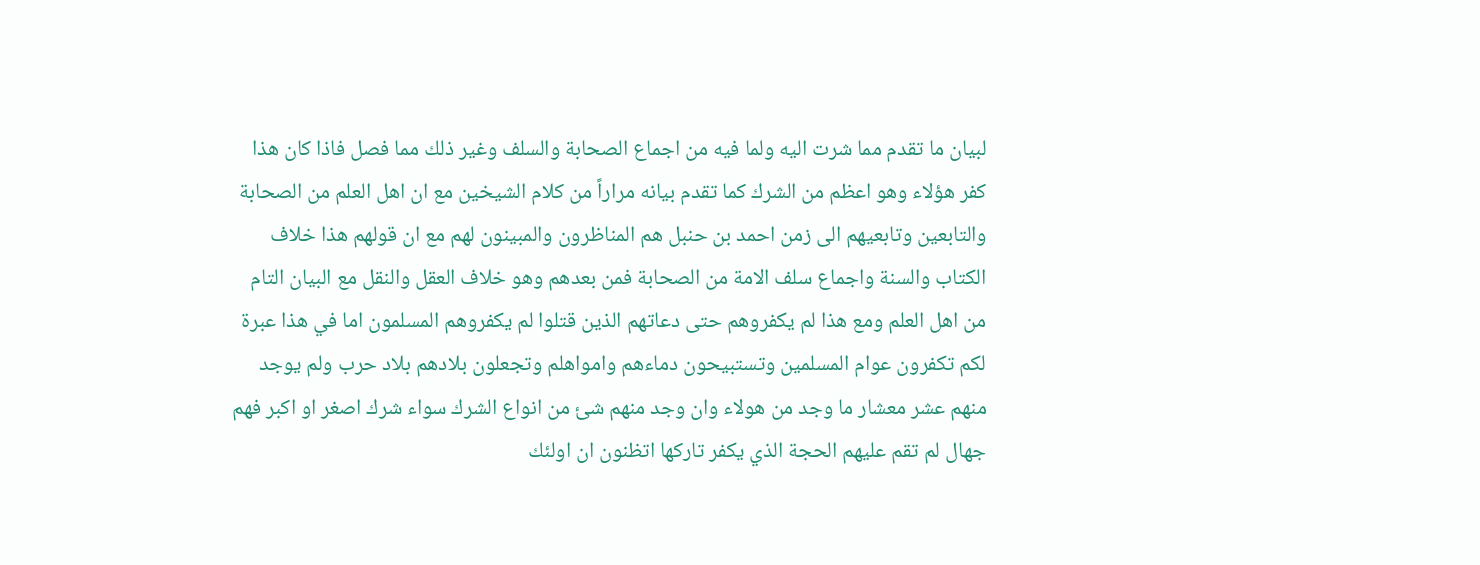لبيان ما تقدم مما شرت اليه ولما فيه من اجماع الصحابة والسلف وغير ذلك مما فصل فاذا كان هذا كفر هؤلاء وهو اعظم من الشرك كما تقدم بيانه مراراً من كلام الشيخين مع ان اهل العلم من الصحابة والتابعين وتابعيهم الى زمن احمد بن حنبل هم المناظرون والمبينون لهم مع ان قولهم هذا خلاف الكتاب والسنة واجماع سلف الامة من الصحابة فمن بعدهم وهو خلاف العقل والنقل مع البيان التام من اهل العلم ومع هذا لم يكفروهم حتى دعاتهم الذين قتلوا لم يكفروهم المسلمون اما في هذا عبرة لكم تكفرون عوام المسلمين وتستبيحون دماءهم وامواهلم وتجعلون بلادهم بلاد حرب ولم يوجد منهم عشر معشار ما وجد من هولاء وان وجد منهم شئ من انواع الشرك سواء شرك اصغر او اكبر فهم جهال لم تقم عليهم الحجة الذي يكفر تاركها اتظنون ان اولئك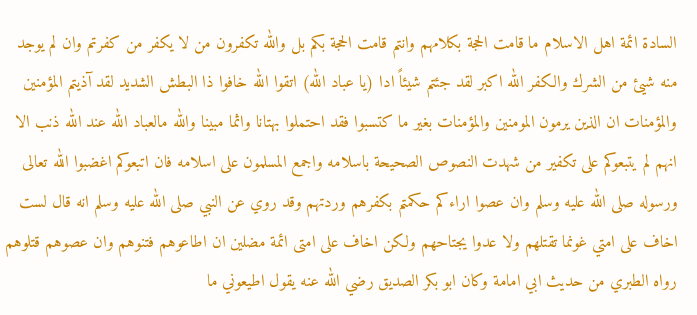السادة ائمة اهل الاسلام ما قامت الحجة بكلامهم وانتم قامت الحجة بكم بل والله تكفرون من لا يكفر من كفرتم وان لم يوجد منه شيئ من الشرك والكفر الله اكبر لقد جئتم شيئاً ادا (يا عباد الله) اتقوا الله خافوا ذا البطش الشديد لقد آذيتم المؤمنين والمؤمنات ان الذين يرمون المومنين والمؤمنات بغير ما كتسبوا فقد احتملوا بهتانا واثما مبينا والله مالعباد الله عند الله ذنب الا انهم لم يتبعوكم على تكفير من شهدت النصوص الصحيحة باسلامه واجمع المسلمون على اسلامه فان اتبعوكم اغضبوا الله تعالى ورسوله صلى الله عليه وسلم وان عصوا اراءكم حكمتم بكفرهم وردتهم وقد روي عن النبي صلى الله عليه وسلم انه قال لست اخاف على امتي غونما تقتلهم ولا عدوا يجتاحهم ولكن اخاف على امتى ائمة مضلين ان اطاعوهم فتنوهم وان عصوهم قتلوهم رواه الطبري من حديث ابي امامة وكان ابو بكر الصديق رضي الله عنه يقول اطيعوني ما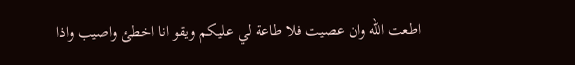اطعت الله وان عصيت فلا طاعة لي عليكم ويقو انا اخطئ واصيب واذا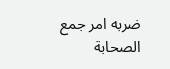ضربه امر جمع الصحابة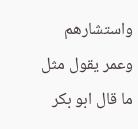واستشارهم وعمر يقول مثل ما قال ابو بكر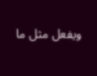ويفعل مثل ما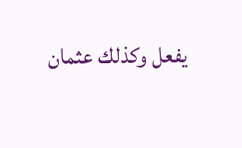يفعل وكذلك عثمان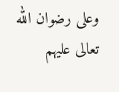وعلى رضوان الله تعالى عليهم